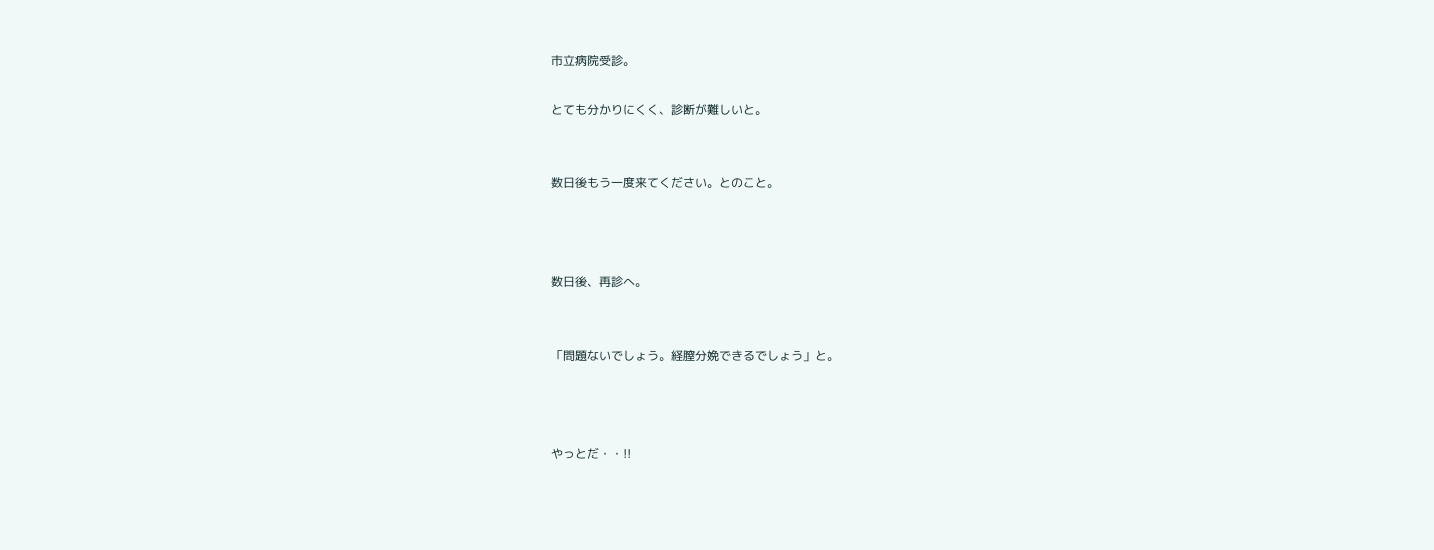市立病院受診。

とても分かりにくく、診断が難しいと。


数日後もう一度来てください。とのこと。



数日後、再診へ。


「問題ないでしょう。経膣分娩できるでしょう」と。



やっとだ・・!!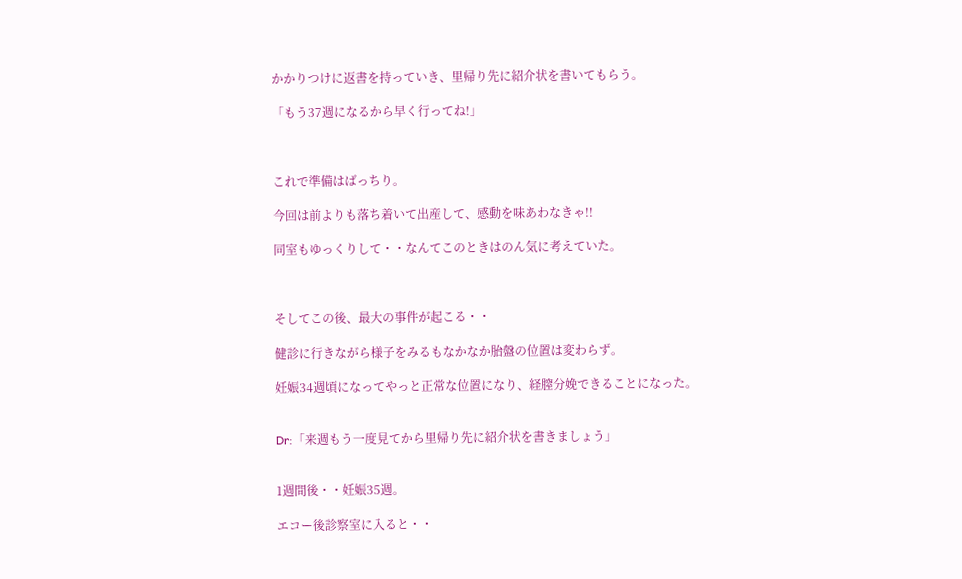かかりつけに返書を持っていき、里帰り先に紹介状を書いてもらう。

「もう37週になるから早く行ってね!」



これで準備はばっちり。

今回は前よりも落ち着いて出産して、感動を味あわなきゃ!!

同室もゆっくりして・・なんてこのときはのん気に考えていた。



そしてこの後、最大の事件が起こる・・

健診に行きながら様子をみるもなかなか胎盤の位置は変わらず。

妊娠34週頃になってやっと正常な位置になり、経膣分娩できることになった。


Dr:「来週もう一度見てから里帰り先に紹介状を書きましょう」


1週間後・・妊娠35週。

エコー後診察室に入ると・・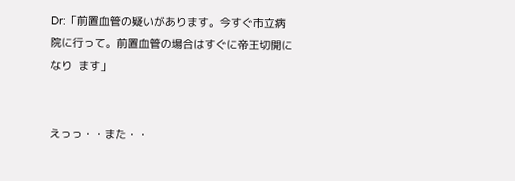Dr:「前置血管の疑いがあります。今すぐ市立病院に行って。前置血管の場合はすぐに帝王切開になり  ます」


えっっ・・また・・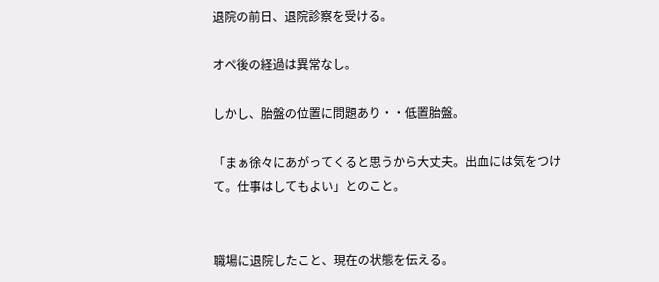退院の前日、退院診察を受ける。

オペ後の経過は異常なし。

しかし、胎盤の位置に問題あり・・低置胎盤。

「まぁ徐々にあがってくると思うから大丈夫。出血には気をつけて。仕事はしてもよい」とのこと。


職場に退院したこと、現在の状態を伝える。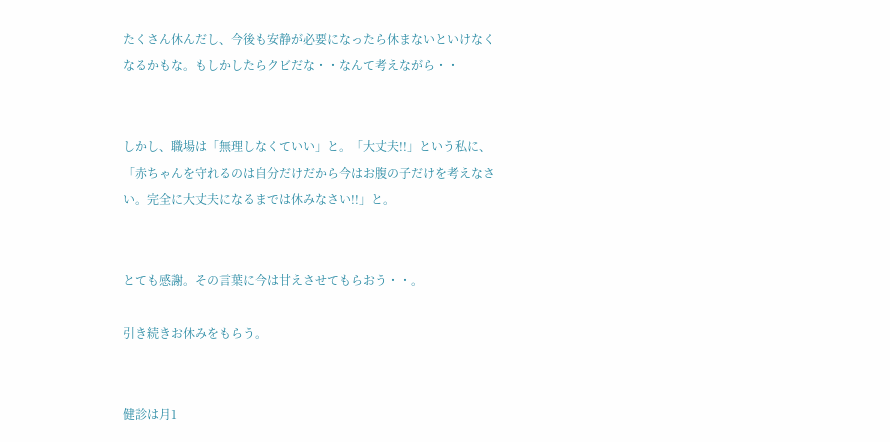たくさん休んだし、今後も安静が必要になったら休まないといけなくなるかもな。もしかしたらクビだな・・なんて考えながら・・


しかし、職場は「無理しなくていい」と。「大丈夫!!」という私に、「赤ちゃんを守れるのは自分だけだから今はお腹の子だけを考えなさい。完全に大丈夫になるまでは休みなさい!!」と。


とても感謝。その言葉に今は甘えさせてもらおう・・。

引き続きお休みをもらう。


健診は月1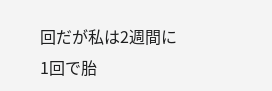回だが私は2週間に1回で胎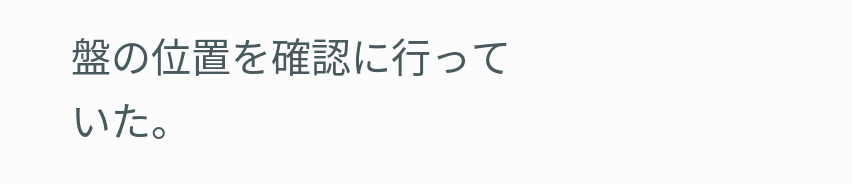盤の位置を確認に行っていた。